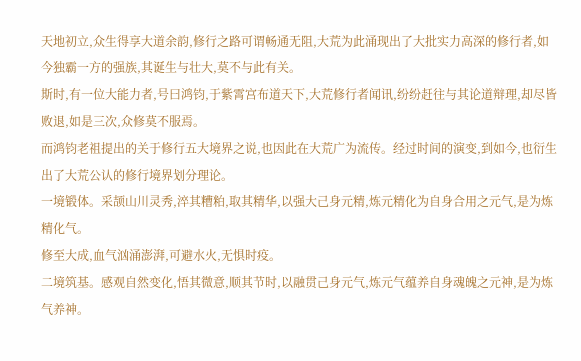天地初立,众生得享大道余韵,修行之路可谓畅通无阻,大荒为此涌现出了大批实力高深的修行者,如今独霸一方的强族,其诞生与壮大,莫不与此有关。
斯时,有一位大能力者,号曰鸿钧,于紫霄宫布道天下,大荒修行者闻讯,纷纷赶往与其论道辩理,却尽皆败退,如是三次,众修莫不服焉。
而鸿钧老祖提出的关于修行五大境界之说,也因此在大荒广为流传。经过时间的演变,到如今,也衍生出了大荒公认的修行境界划分理论。
一境锻体。采颉山川灵秀,淬其糟粕,取其精华,以强大己身元精,炼元精化为自身合用之元气,是为炼精化气。
修至大成,血气汹涌澎湃,可避水火,无惧时疫。
二境筑基。感观自然变化,悟其微意,顺其节时,以融贯己身元气,炼元气蕴养自身魂魄之元神,是为炼气养神。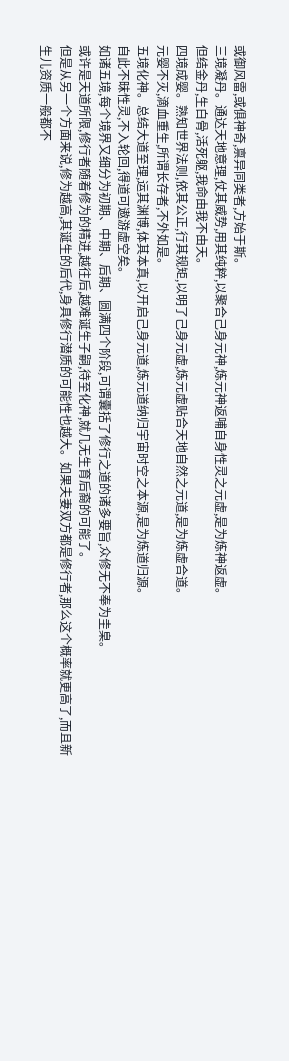或御风雷,或俱神奇,禀异同类者,方始于斯。
三境凝丹。通达天地意理,仗其威势,用其纯粹,以聚合己身元神,炼元神返哺自身性灵之元虚,是为炼神返虚。
但结金丹,生白骨,活死躯,我命由我不由天。
四境成婴。熟知世界法则,依其公正,行其规矩,以明了己身元虚,炼元虚贴合天地自然之元道,是为炼虚合道。
元婴不灭,滴血重生,所谓长存者,不外如是。
五境化神。总结大道至理,运其渊博,体其本真,以开启己身元道,炼元道纳归宇宙时空之本源,是为炼道归源。
自此不昧性灵,不入轮回,得道可遨游虚空矣。
如诸五境,每个境界又细分为初期、中期、后期、圆满四个阶段,可谓囊括了修行之道的诸多要旨,众修无不奉为圭臬。
或许是天道所限,修行者随着修为的精进,越往后,越难诞生子嗣,待至化神,就几无生育后裔的可能了。
但是从另一个方面来说,修为越高,其诞生的后代,身具修行潜质的可能性也越大。如果夫妻双方都是修行者,那么这个概率就更高了,而且新生儿资质一般都不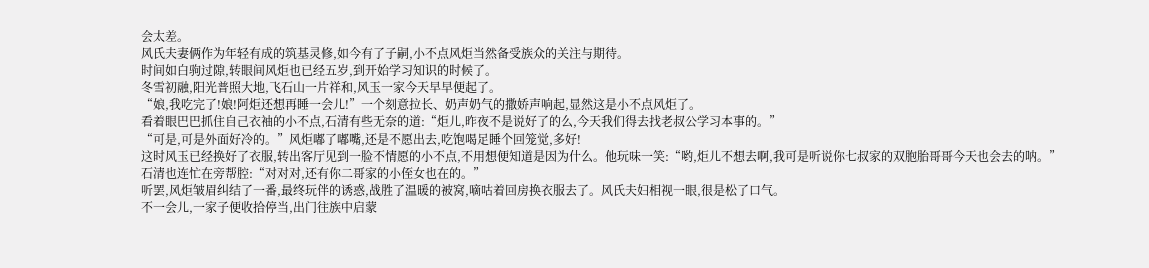会太差。
风氏夫妻俩作为年轻有成的筑基灵修,如今有了子嗣,小不点风炬当然备受族众的关注与期待。
时间如白驹过隙,转眼间风炬也已经五岁,到开始学习知识的时候了。
冬雪初融,阳光普照大地,飞石山一片祥和,风玉一家今天早早便起了。
“娘,我吃完了!娘!阿炬还想再睡一会儿!”一个刻意拉长、奶声奶气的撒娇声响起,显然这是小不点风炬了。
看着眼巴巴抓住自己衣袖的小不点,石清有些无奈的道:“炬儿,昨夜不是说好了的么,今天我们得去找老叔公学习本事的。”
“可是,可是外面好冷的。”风炬嘟了嘟嘴,还是不愿出去,吃饱喝足睡个回笼觉,多好!
这时风玉已经换好了衣服,转出客厅见到一脸不情愿的小不点,不用想便知道是因为什么。他玩味一笑:“哟,炬儿不想去啊,我可是听说你七叔家的双胞胎哥哥今天也会去的呐。”
石清也连忙在旁帮腔:“对对对,还有你二哥家的小侄女也在的。”
听罢,风炬皱眉纠结了一番,最终玩伴的诱惑,战胜了温暖的被窝,嘀咕着回房换衣服去了。风氏夫妇相视一眼,很是松了口气。
不一会儿,一家子便收拾停当,出门往族中启蒙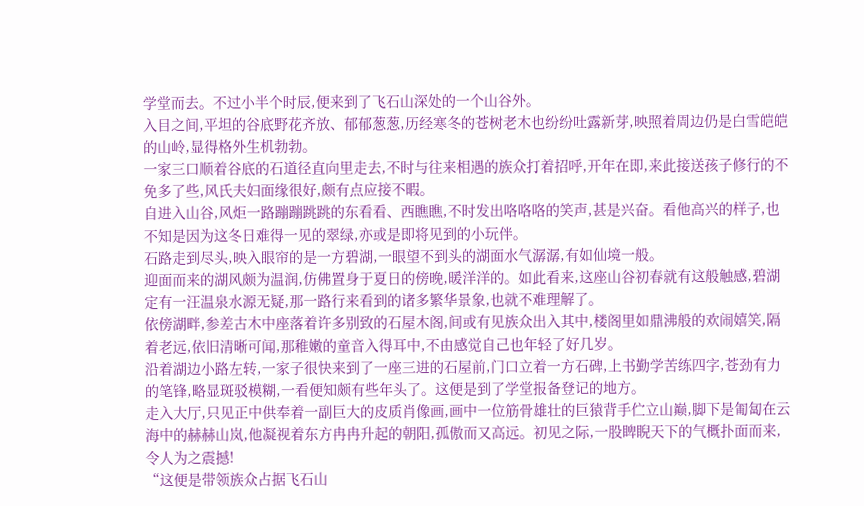学堂而去。不过小半个时辰,便来到了飞石山深处的一个山谷外。
入目之间,平坦的谷底野花齐放、郁郁葱葱,历经寒冬的苍树老木也纷纷吐露新芽,映照着周边仍是白雪皑皑的山岭,显得格外生机勃勃。
一家三口顺着谷底的石道径直向里走去,不时与往来相遇的族众打着招呼,开年在即,来此接送孩子修行的不免多了些,风氏夫妇面缘很好,颇有点应接不暇。
自进入山谷,风炬一路蹦蹦跳跳的东看看、西瞧瞧,不时发出咯咯咯的笑声,甚是兴奋。看他高兴的样子,也不知是因为这冬日难得一见的翠绿,亦或是即将见到的小玩伴。
石路走到尽头,映入眼帘的是一方碧湖,一眼望不到头的湖面水气潺潺,有如仙境一般。
迎面而来的湖风颇为温润,仿佛置身于夏日的傍晚,暖洋洋的。如此看来,这座山谷初春就有这般触感,碧湖定有一汪温泉水源无疑,那一路行来看到的诸多繁华景象,也就不难理解了。
依傍湖畔,参差古木中座落着许多别致的石屋木阁,间或有见族众出入其中,楼阁里如鼎沸般的欢闹嬉笑,隔着老远,依旧清晰可闻,那稚嫩的童音入得耳中,不由感觉自己也年轻了好几岁。
沿着湖边小路左转,一家子很快来到了一座三进的石屋前,门口立着一方石碑,上书勤学苦练四字,苍劲有力的笔锋,略显斑驳模糊,一看便知颇有些年头了。这便是到了学堂报备登记的地方。
走入大厅,只见正中供奉着一副巨大的皮质肖像画,画中一位筋骨雄壮的巨猿背手伫立山巅,脚下是匍匐在云海中的赫赫山岚,他凝视着东方冉冉升起的朝阳,孤傲而又高远。初见之际,一股睥睨天下的气概扑面而来,令人为之震撼!
“这便是带领族众占据飞石山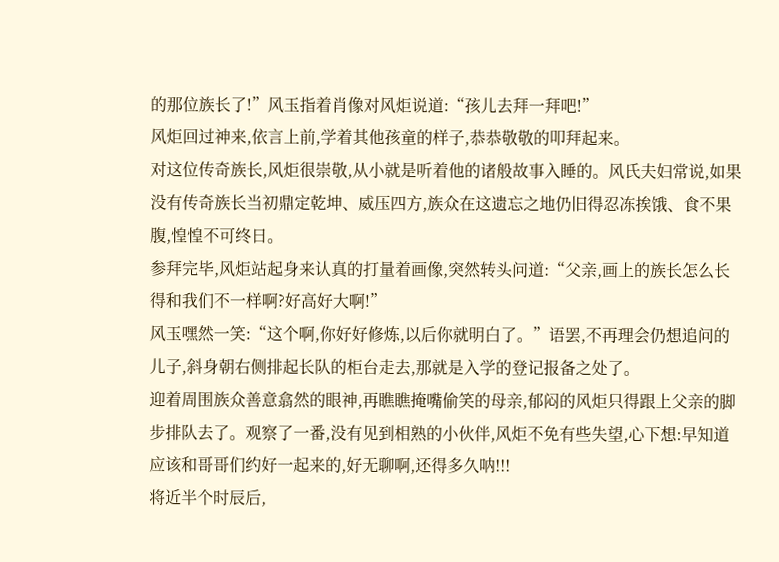的那位族长了!”风玉指着肖像对风炬说道:“孩儿去拜一拜吧!”
风炬回过神来,依言上前,学着其他孩童的样子,恭恭敬敬的叩拜起来。
对这位传奇族长,风炬很崇敬,从小就是听着他的诸般故事入睡的。风氏夫妇常说,如果没有传奇族长当初鼎定乾坤、威压四方,族众在这遗忘之地仍旧得忍冻挨饿、食不果腹,惶惶不可终日。
参拜完毕,风炬站起身来认真的打量着画像,突然转头问道:“父亲,画上的族长怎么长得和我们不一样啊?好高好大啊!”
风玉嘿然一笑:“这个啊,你好好修炼,以后你就明白了。”语罢,不再理会仍想追问的儿子,斜身朝右侧排起长队的柜台走去,那就是入学的登记报备之处了。
迎着周围族众善意翕然的眼神,再瞧瞧掩嘴偷笑的母亲,郁闷的风炬只得跟上父亲的脚步排队去了。观察了一番,没有见到相熟的小伙伴,风炬不免有些失望,心下想:早知道应该和哥哥们约好一起来的,好无聊啊,还得多久呐!!!
将近半个时辰后,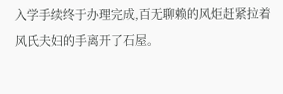入学手续终于办理完成,百无聊赖的风炬赶紧拉着风氏夫妇的手离开了石屋。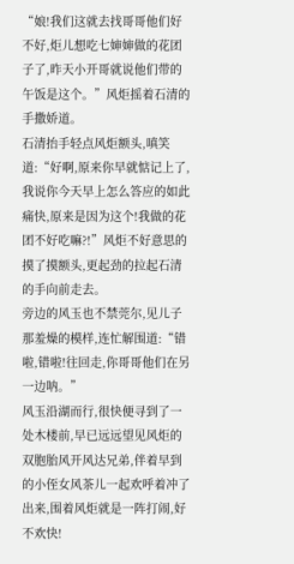“娘!我们这就去找哥哥他们好不好,炬儿想吃七婶婶做的花团子了,昨天小开哥就说他们带的午饭是这个。”风炬摇着石清的手撒娇道。
石清抬手轻点风炬额头,嗔笑道:“好啊,原来你早就惦记上了,我说你今天早上怎么答应的如此痛快,原来是因为这个!我做的花团不好吃嘛?!”风炬不好意思的摸了摸额头,更起劲的拉起石清的手向前走去。
旁边的风玉也不禁莞尔,见儿子那羞燥的模样,连忙解围道:“错啦,错啦!往回走,你哥哥他们在另一边呐。”
风玉沿湖而行,很快便寻到了一处木楼前,早已远远望见风炬的双胞胎风开风达兄弟,伴着早到的小侄女风茶儿一起欢呼着冲了出来,围着风炬就是一阵打闹,好不欢快!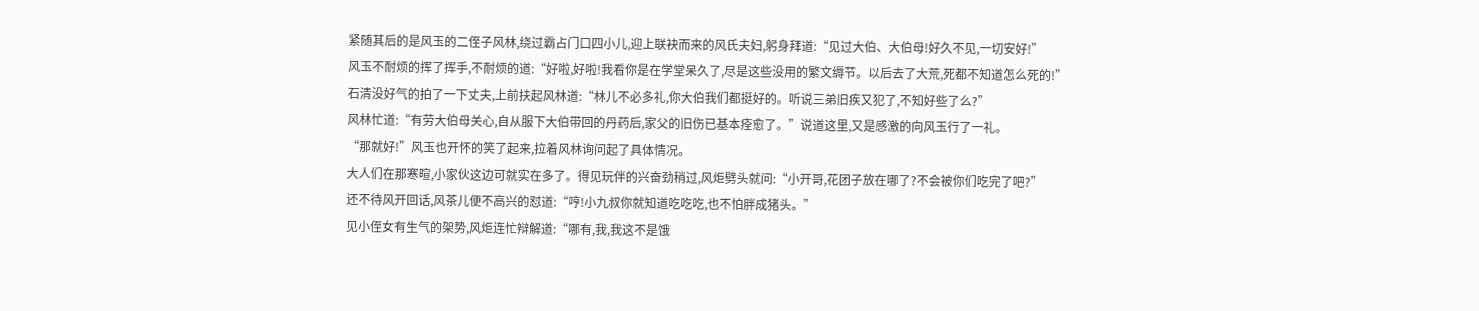紧随其后的是风玉的二侄子风林,绕过霸占门口四小儿,迎上联袂而来的风氏夫妇,躬身拜道:“见过大伯、大伯母!好久不见,一切安好!”
风玉不耐烦的挥了挥手,不耐烦的道:“好啦,好啦!我看你是在学堂呆久了,尽是这些没用的繁文缛节。以后去了大荒,死都不知道怎么死的!”
石清没好气的拍了一下丈夫,上前扶起风林道:“林儿不必多礼,你大伯我们都挺好的。听说三弟旧疾又犯了,不知好些了么?”
风林忙道:“有劳大伯母关心,自从服下大伯带回的丹药后,家父的旧伤已基本痊愈了。”说道这里,又是感激的向风玉行了一礼。
“那就好!”风玉也开怀的笑了起来,拉着风林询问起了具体情况。
大人们在那寒暄,小家伙这边可就实在多了。得见玩伴的兴奋劲稍过,风炬劈头就问:“小开哥,花团子放在哪了?不会被你们吃完了吧?”
还不待风开回话,风茶儿便不高兴的怼道:“哼!小九叔你就知道吃吃吃,也不怕胖成猪头。”
见小侄女有生气的架势,风炬连忙辩解道:“哪有,我,我这不是饿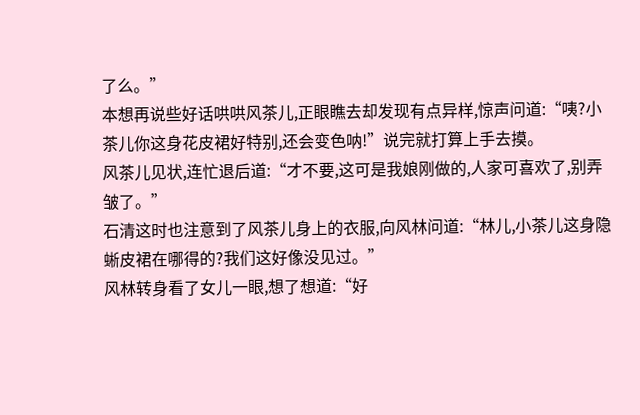了么。”
本想再说些好话哄哄风茶儿,正眼瞧去却发现有点异样,惊声问道:“咦?小茶儿你这身花皮裙好特别,还会变色呐!”说完就打算上手去摸。
风茶儿见状,连忙退后道:“才不要,这可是我娘刚做的,人家可喜欢了,别弄皱了。”
石清这时也注意到了风茶儿身上的衣服,向风林问道:“林儿,小茶儿这身隐蜥皮裙在哪得的?我们这好像没见过。”
风林转身看了女儿一眼,想了想道:“好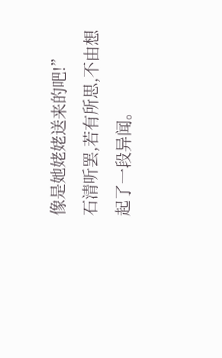像是她姥姥送来的吧!”
石清听罢,若有所思,不由想起了一段异闻。